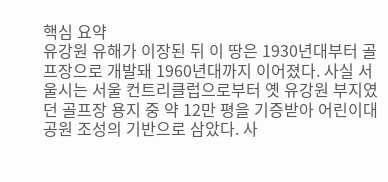핵심 요약
유강원 유해가 이장된 뒤 이 땅은 1930년대부터 골프장으로 개발돼 1960년대까지 이어졌다. 사실 서울시는 서울 컨트리클럽으로부터 옛 유강원 부지였던 골프장 용지 중 약 12만 평을 기증받아 어린이대공원 조성의 기반으로 삼았다. 사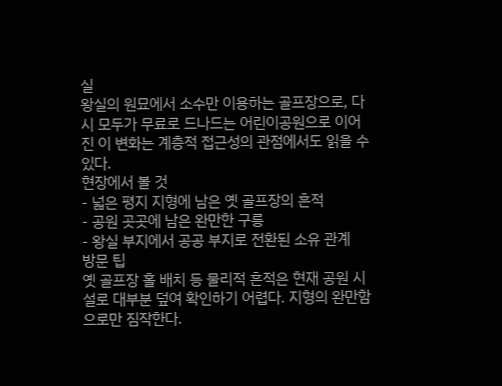실
왕실의 원묘에서 소수만 이용하는 골프장으로, 다시 모두가 무료로 드나드는 어린이공원으로 이어진 이 변화는 계층적 접근성의 관점에서도 읽을 수 있다.
현장에서 볼 것
- 넓은 평지 지형에 남은 옛 골프장의 흔적
- 공원 곳곳에 남은 완만한 구릉
- 왕실 부지에서 공공 부지로 전환된 소유 관계
방문 팁
옛 골프장 홀 배치 등 물리적 흔적은 현재 공원 시설로 대부분 덮여 확인하기 어렵다. 지형의 완만함으로만 짐작한다.